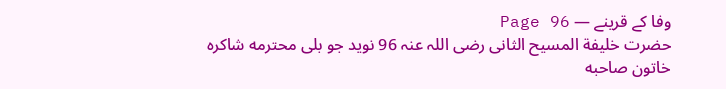وفا کے قرینے — Page 96
حضرت خلیفة المسیح الثانی رضی اللہ عنہ 96 نوید جو بلی محترمه شاکره خاتون صاحبه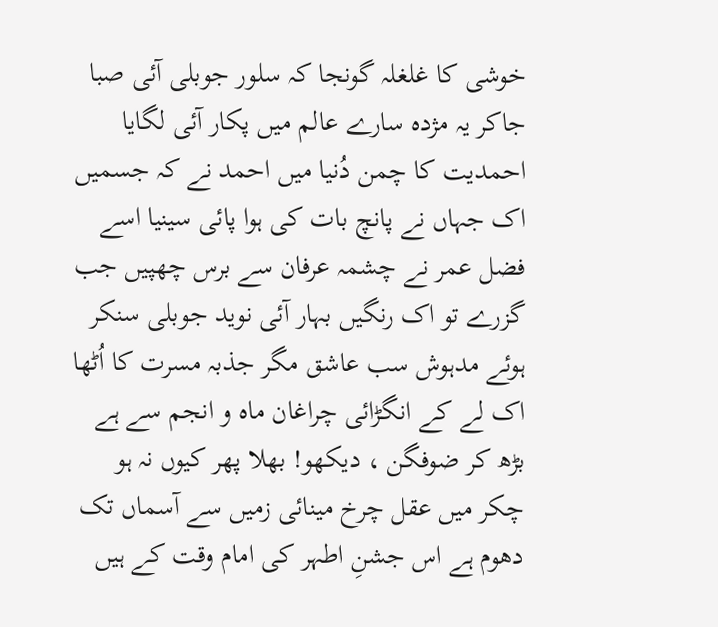خوشی کا غلغلہ گونجا کہ سلور جوبلی آئی صبا جاکر یہ مژدہ سارے عالم میں پکار آئی لگایا احمدیت کا چمن دُنیا میں احمد نے کہ جسمیں اک جہاں نے پانچ بات کی ہوا پائی سینیا اسے فضل عمر نے چشمہ عرفان سے برس چھپیں جب گزرے تو اک رنگیں بہار آئی نوید جوبلی سنکر ہوئے مدہوش سب عاشق مگر جذبہ مسرت کا اُٹھا اک لے کے انگڑائی چراغان ماہ و انجم سے ہے بڑھ کر ضوفگن ، دیکھو! بھلا پھر کیوں نہ ہو چکر میں عقل چرخ مینائی زمیں سے آسماں تک دھوم ہے اس جشنِ اطہر کی امام وقت کے ہیں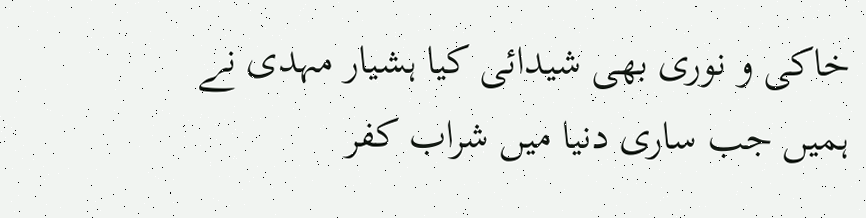خاکی و نوری بھی شیدائی کیا ہشیار مہدی نے ہمیں جب ساری دنیا میں شراب کفر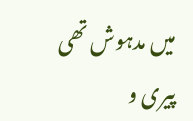میں مدہوش تھی پیری و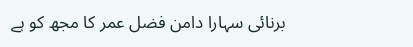برنائی سہارا دامن فضل عمر کا مجھ کو ہے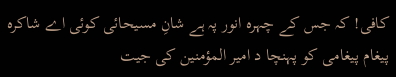کافی! کہ جس کے چہرہ انور پہ ہے شانِ مسیحائی کوئی اے شاکرہ پیغام پیغامی کو پہنچا د امیر المؤمنین کی جیت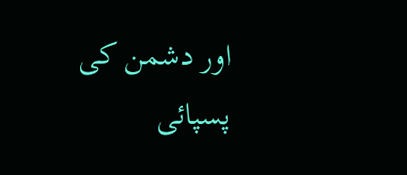اور دشمن کی پسپائی